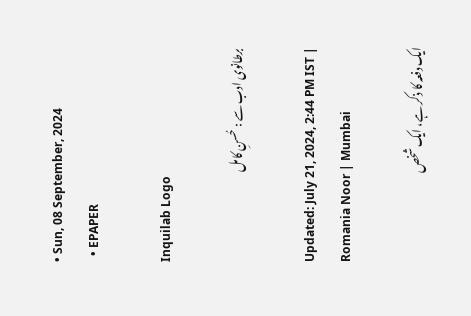• Sun, 08 September, 2024
  • EPAPER

Inquilab Logo

برطانوی ادب سے : حُسنِ کامل

Updated: July 21, 2024, 2:44 PM IST | Romania Noor | Mumbai

ایک دفعہ کا ذکر ہے، ایک شخص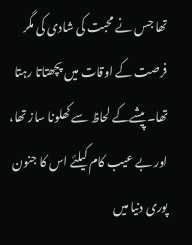تھا جس نے محبت کی شادی کی مگر فرصت کے اوقات میں پچھتاتا رہتا تھا۔ پیشےکے لحاظ سے کھلونا ساز تھا، اور بے عیب کام کیلئے اس کا جنون پوری دنیا میں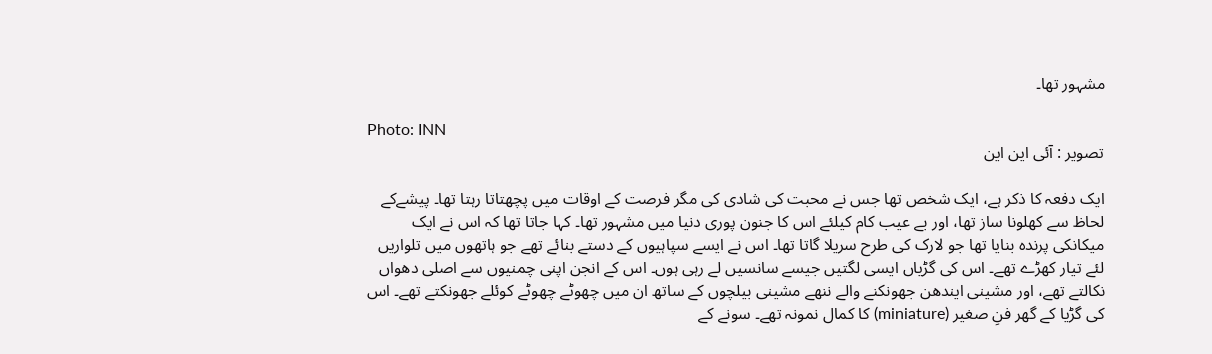مشہور تھا۔

Photo: INN
تصویر : آئی این این

ایک دفعہ کا ذکر ہے، ایک شخص تھا جس نے محبت کی شادی کی مگر فرصت کے اوقات میں پچھتاتا رہتا تھا۔ پیشےکے لحاظ سے کھلونا ساز تھا، اور بے عیب کام کیلئے اس کا جنون پوری دنیا میں مشہور تھا۔ کہا جاتا تھا کہ اس نے ایک میکانکی پرندہ بنایا تھا جو لارک کی طرح سریلا گاتا تھا۔ اس نے ایسے سپاہیوں کے دستے بنائے تھے جو ہاتھوں میں تلواریں لئے تیار کھڑے تھے۔ اس کی گڑیاں ایسی لگتیں جیسے سانسیں لے رہی ہوں۔ اس کے انجن اپنی چمنیوں سے اصلی دھواں نکالتے تھے، اور مشینی ایندھن جھونکنے والے ننھے مشینی بیلچوں کے ساتھ ان میں چھوٹے چھوٹے کوئلے جھونکتے تھے۔ اس کی گڑیا کے گھر فنِ صغیر (miniature) کا کمال نمونہ تھے۔ سونے کے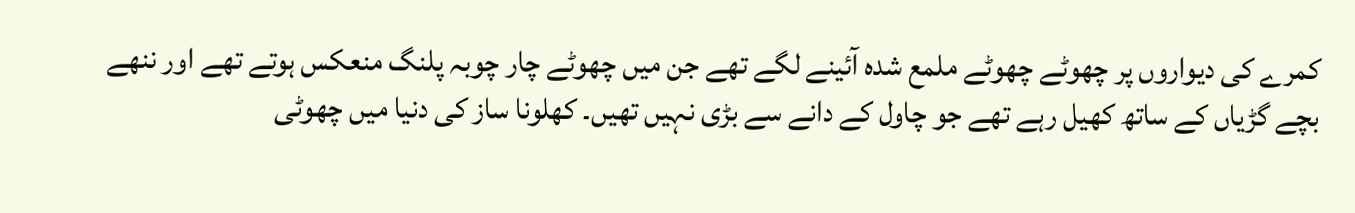کمرے کی دیواروں پر چھوٹے چھوٹے ملمع شدہ آئینے لگے تھے جن میں چھوٹے چار چوبہ پلنگ منعکس ہوتے تھے اور ننھے بچے گڑیاں کے ساتھ کھیل رہے تھے جو چاول کے دانے سے بڑی نہیں تھیں۔ کھلونا ساز کی دنیا میں چھوٹی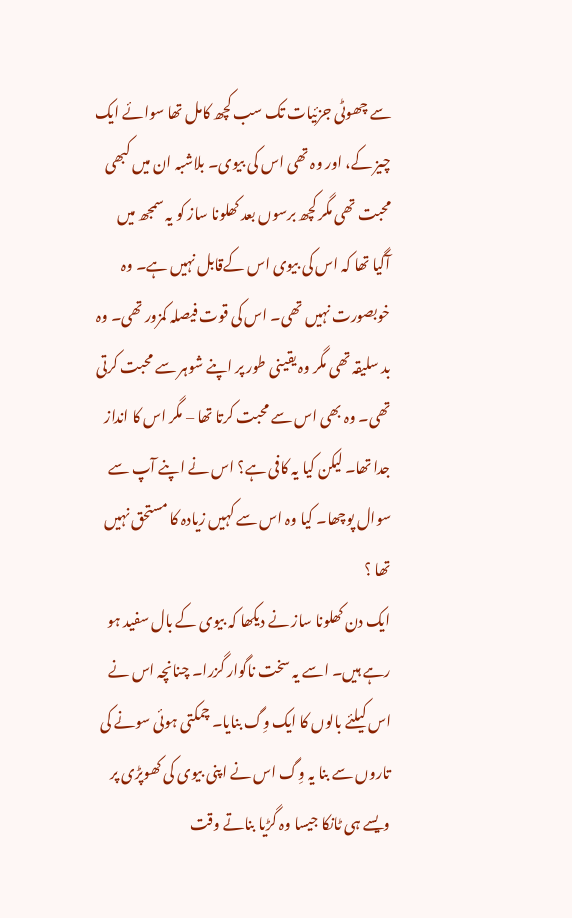سے چھوٹی جزئیات تک سب کچھ کامل تھا سوائے ایک چیز کے، اور وہ تھی اس کی بیوی۔ بلاشبہ ان میں کبھی محبت تھی مگر کچھ برسوں بعد کھلونا ساز کو یہ سمجھ میں آگیا تھا کہ اس کی بیوی اس کےقابل نہیں ہے۔ وہ خوبصورت نہیں تھی۔ اس کی قوت فیصلہ کمزور تھی۔ وہ بد سلیقہ تھی مگر وہ یقینی طور پر اپنے شوہر سے محبت کرتی تھی۔ وہ بھی اس سے محبت کرتا تھا – مگر اس کا انداز جدا تھا۔ لیکن کیا یہ کافی ہے؟ اس نے اپنے آپ سے سوال پوچھا۔ کیا وہ اس سے کہیں زیادہ کا مستحق نہیں تھا ؟
ایک دن کھلونا ساز نے دیکھا کہ بیوی کے بال سفید ہو رہے ہیں۔ اسے یہ سخت ناگوار گزرا۔ چنانچہ اس نے اس کیلئے بالوں کا ایک وِگ بنایا۔ چمکتی ہوئی سونے کی تاروں سے بنا یہ وِگ اس نے اپنی بیوی کی کھوپڑی پر ویسے ہی ٹانکا جیسا وہ گڑیا بناتے وقت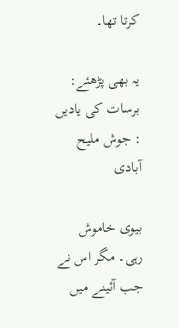کرتا تھا۔

یہ بھی پڑھئے: برسات کی یادیں : جوش ملیح آبادی

بیوی خاموش رہی۔ مگر اس نے جب آئینے میں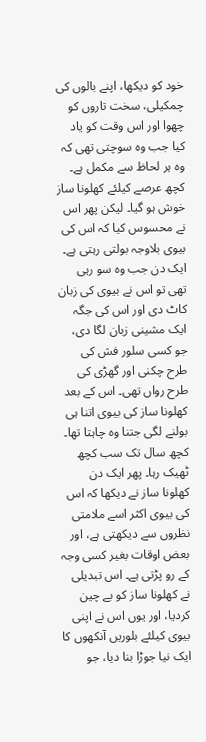خود کو دیکھا، اپنے بالوں کی چمکیلی، سخت تاروں کو چھوا اور اس وقت کو یاد کیا جب وہ سوچتی تھی کہ وہ ہر لحاظ سے مکمل ہے۔ کچھ عرصے کیلئے کھلونا ساز خوش ہو گیا۔ لیکن پھر اس نے محسوس کیا کہ اس کی بیوی بلاوجہ بولتی رہتی ہے۔ ایک دن جب وہ سو رہی تھی تو اس نے بیوی کی زبان کاٹ دی اور اس کی جگہ ایک مشینی زبان لگا دی، جو کسی سلور فش کی طرح چکنی اور گھڑی کی طرح رواں تھی۔ اس کے بعد کھلونا ساز کی بیوی اتنا ہی بولنے لگی جتنا وہ چاہتا تھا۔
کچھ سال تک سب کچھ ٹھیک رہا۔ پھر ایک دن کھلونا ساز نے دیکھا کہ اس کی بیوی اکثر اسے ملامتی نظروں سے دیکھتی ہے، اور بعض اوقات بغیر کسی وجہ کے رو پڑتی ہے۔ اس تبدیلی نے کھلونا ساز کو بے چین کردیا، اور یوں اس نے اپنی بیوی کیلئے بلوریں آنکھوں کا ایک نیا جوڑا بنا دیا، جو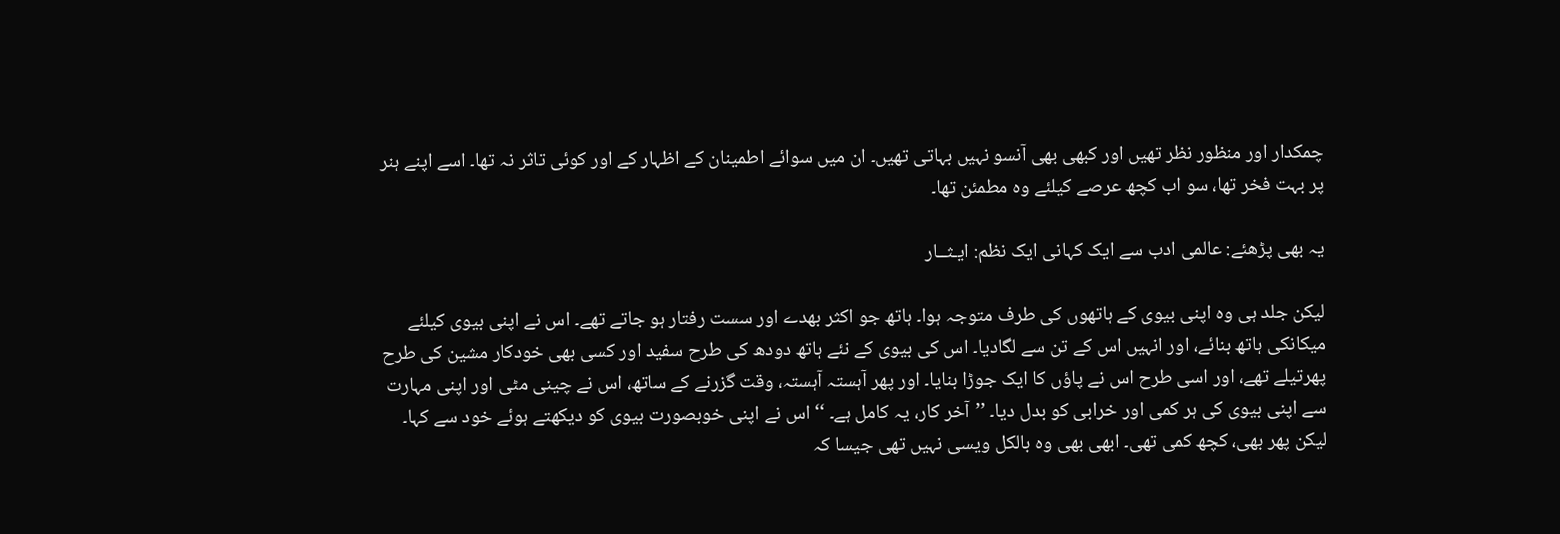چمکدار اور منظور نظر تھیں اور کبھی بھی آنسو نہیں بہاتی تھیں۔ ان میں سوائے اطمینان کے اظہار کے اور کوئی تاثر نہ تھا۔ اسے اپنے ہنر پر بہت فخر تھا، سو اب کچھ عرصے کیلئے وہ مطمئن تھا۔

یہ بھی پڑھئے: عالمی ادب سے ایک کہانی ایک نظم: ایـثــار

لیکن جلد ہی وہ اپنی بیوی کے ہاتھوں کی طرف متوجہ ہوا۔ ہاتھ جو اکثر بھدے اور سست رفتار ہو جاتے تھے۔ اس نے اپنی بیوی کیلئے میکانکی ہاتھ بنائے، اور انہیں اس کے تن سے لگادیا۔ اس کی بیوی کے نئے ہاتھ دودھ کی طرح سفید اور کسی بھی خودکار مشین کی طرح پھرتیلے تھے، اور اسی طرح اس نے پاؤں کا ایک جوڑا بنایا۔ اور پھر آہستہ آہستہ، وقت گزرنے کے ساتھ، اس نے چینی مٹی اور اپنی مہارت سے اپنی بیوی کی ہر کمی اور خرابی کو بدل دیا۔ ’’آخر کار، یہ کامل ہے۔ ‘‘ اس نے اپنی خوبصورت بیوی کو دیکھتے ہوئے خود سے کہا۔ لیکن پھر بھی، کچھ کمی تھی۔ ابھی بھی وہ بالکل ویسی نہیں تھی جیسا کہ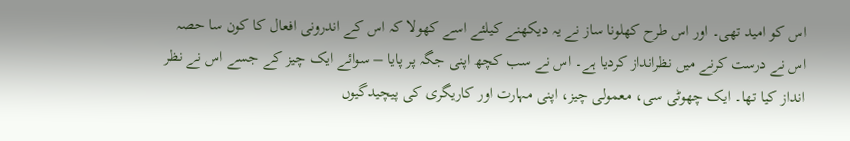اس کو امید تھی۔ اور اس طرح کھلونا ساز نے یہ دیکھنے کیلئے اسے کھولا کہ اس کے اندرونی افعال کا کون سا حصہ اس نے درست کرنے میں نظرانداز کردیا ہے۔ اس نے سب کچھ اپنی جگہ پر پایا – سوائے ایک چیز کے جسے اس نے نظر انداز کیا تھا۔ ایک چھوٹی سی، معمولی چیز، اپنی مہارت اور کاریگری کی پیچیدگیوں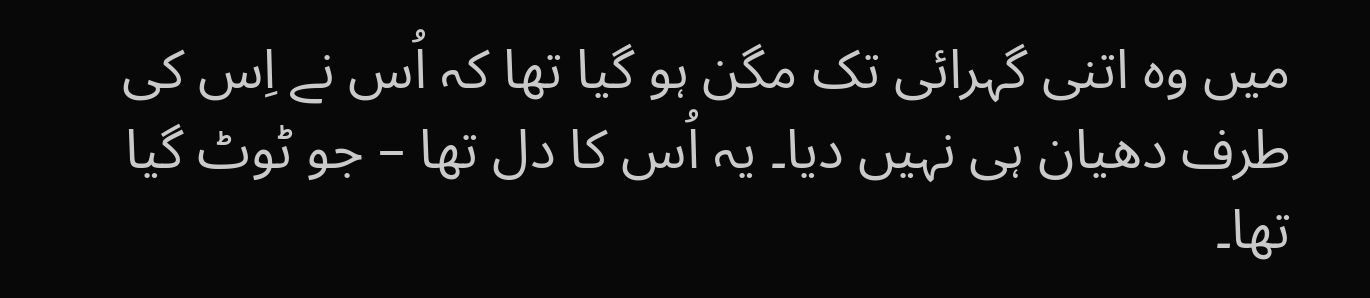میں وہ اتنی گہرائی تک مگن ہو گیا تھا کہ اُس نے اِس کی طرف دھیان ہی نہیں دیا۔ یہ اُس کا دل تھا – جو ٹوٹ گیا تھا۔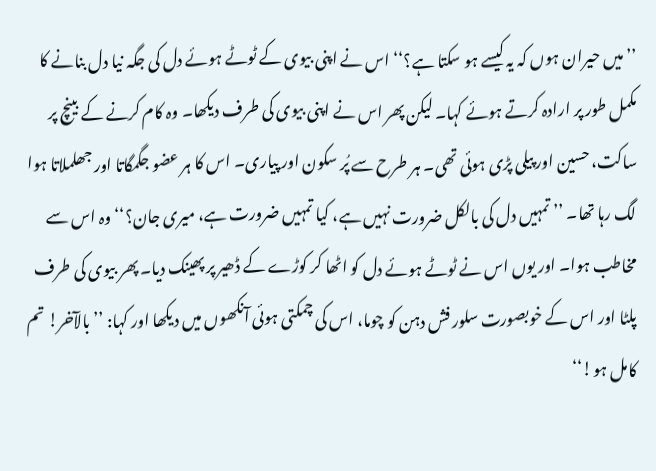’’میں حیران ہوں کہ یہ کیسے ہو سکتا ہے؟‘‘ اس نے اپنی بیوی کے ٹوٹے ہوئے دل کی جگہ نیا دل بنانے کا مکمل طور پر ارادہ کرتے ہوئے کہا۔ لیکن پھر اس نے اپنی بیوی کی طرف دیکھا۔ وہ کام کرنے کے بینچ پر ساکت، حسین اور پیلی پڑی ہوئی تھی۔ ہر طرح سے پُر سکون اور پیاری۔ اس کا ہر عضو جگمگاتا اور جھلملاتا ہوا لگ رہا تھا۔ ’’ تمہیں دل کی بالکل ضرورت نہیں ہے، کیا تمہیں ضرورت ہے، میری جان؟‘‘ وہ اس سے مخاطب ہوا۔ اور یوں اس نے ٹوٹے ہوئے دل کو اٹھا کر کوڑے کے ڈھیر پر پھینک دیا۔ پھر بیوی کی طرف پلٹا اور اس کے خوبصورت سلور فش دہن کو چوما، اس کی چمکتی ہوئی آنکھوں میں دیکھا اور کہا: ’’بالآخر! تم کامل ہو!‘‘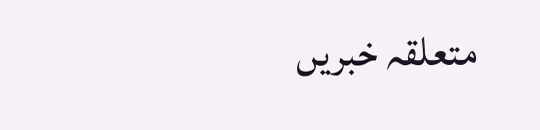متعلقہ خبریں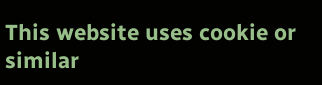This website uses cookie or similar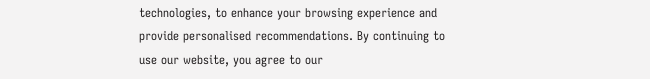technologies, to enhance your browsing experience and provide personalised recommendations. By continuing to use our website, you agree to our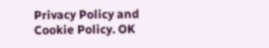Privacy Policy and Cookie Policy. OK